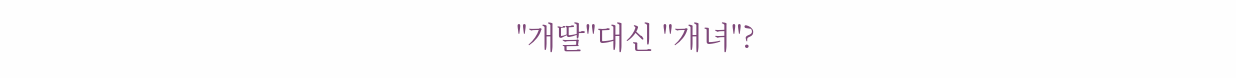"개딸"대신 "개녀"?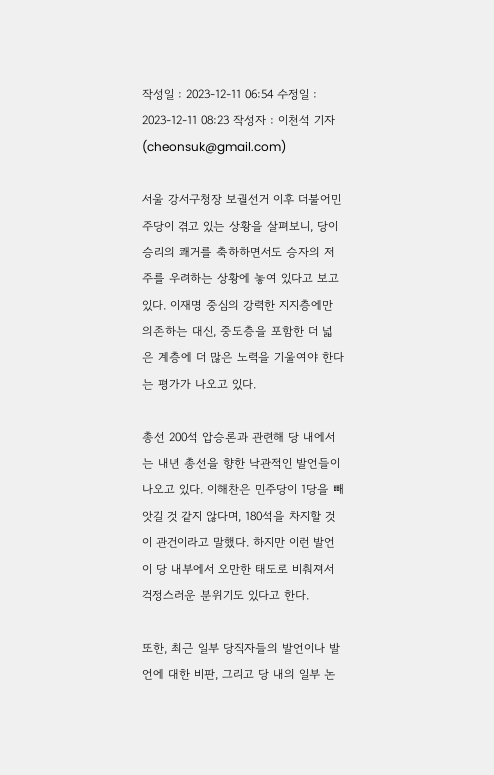작성일 : 2023-12-11 06:54 수정일 : 2023-12-11 08:23 작성자 : 이천석 기자 (cheonsuk@gmail.com)

서울 강서구청장 보궐선거 이후 더불어민주당이 겪고 있는 상황을 살펴보니, 당이 승리의 쾌거를 축하하면서도 승자의 저주를 우려하는 상황에 놓여 있다고 보고 있다. 이재명 중심의 강력한 지지층에만 의존하는 대신, 중도층을 포함한 더 넓은 계층에 더 많은 노력을 기울여야 한다는 평가가 나오고 있다.

총선 200석 압승론과 관련해 당 내에서는 내년 총선을 향한 낙관적인 발언들이 나오고 있다. 이해찬은 민주당이 1당을 빼앗길 것 같지 않다며, 180석을 차지할 것이 관건이라고 말했다. 하지만 이런 발언이 당 내부에서 오만한 태도로 비춰져서 걱정스러운 분위기도 있다고 한다.

또한, 최근 일부 당직자들의 발언이나 발언에 대한 비판, 그리고 당 내의 일부 논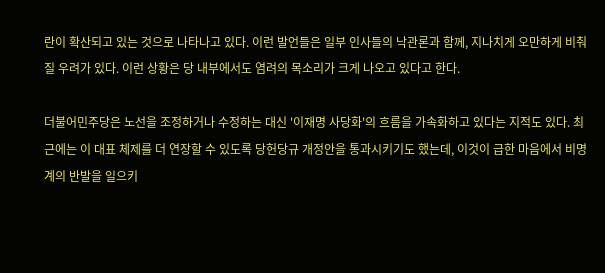란이 확산되고 있는 것으로 나타나고 있다. 이런 발언들은 일부 인사들의 낙관론과 함께, 지나치게 오만하게 비춰질 우려가 있다. 이런 상황은 당 내부에서도 염려의 목소리가 크게 나오고 있다고 한다.

더불어민주당은 노선을 조정하거나 수정하는 대신 '이재명 사당화'의 흐름을 가속화하고 있다는 지적도 있다. 최근에는 이 대표 체제를 더 연장할 수 있도록 당헌당규 개정안을 통과시키기도 했는데, 이것이 급한 마음에서 비명계의 반발을 일으키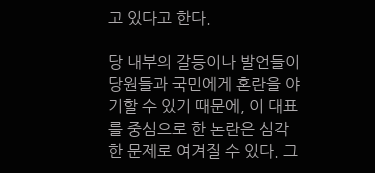고 있다고 한다.

당 내부의 갈등이나 발언들이 당원들과 국민에게 혼란을 야기할 수 있기 때문에, 이 대표를 중심으로 한 논란은 심각한 문제로 여겨질 수 있다. 그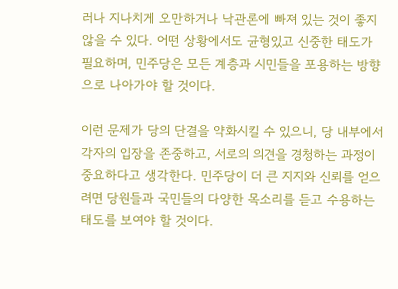러나 지나치게 오만하거나 낙관론에 빠져 있는 것이 좋지 않을 수 있다. 어떤 상황에서도 균형있고 신중한 태도가 필요하며, 민주당은 모든 계층과 시민들을 포용하는 방향으로 나아가야 할 것이다.

이런 문제가 당의 단결을 약화시킬 수 있으니, 당 내부에서 각자의 입장을 존중하고, 서로의 의견을 경청하는 과정이 중요하다고 생각한다. 민주당이 더 큰 지지와 신뢰를 얻으려면 당원들과 국민들의 다양한 목소리를 듣고 수용하는 태도를 보여야 할 것이다.